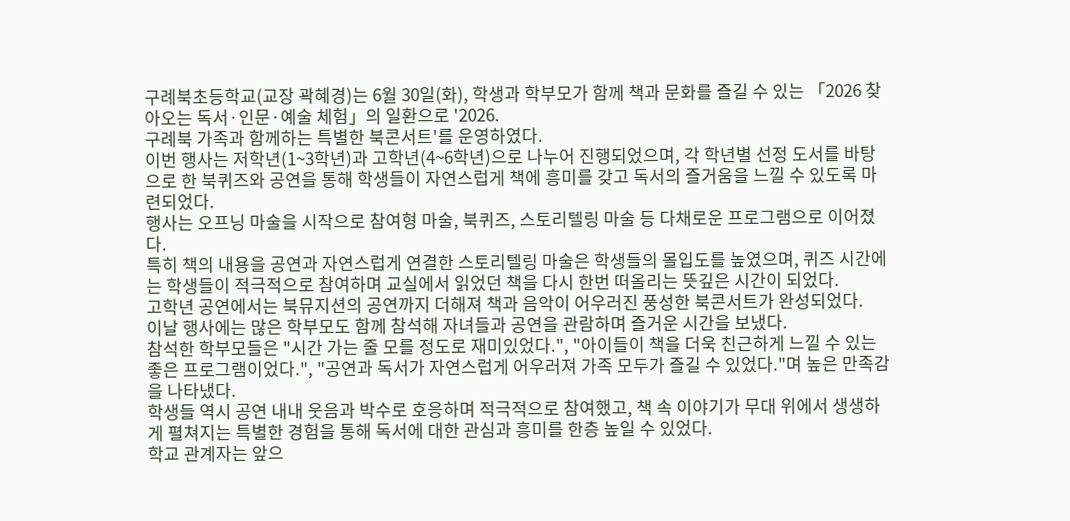구례북초등학교(교장 곽혜경)는 6월 30일(화), 학생과 학부모가 함께 책과 문화를 즐길 수 있는 「2026 찾아오는 독서·인문·예술 체험」의 일환으로 '2026.
구례북 가족과 함께하는 특별한 북콘서트'를 운영하였다.
이번 행사는 저학년(1~3학년)과 고학년(4~6학년)으로 나누어 진행되었으며, 각 학년별 선정 도서를 바탕으로 한 북퀴즈와 공연을 통해 학생들이 자연스럽게 책에 흥미를 갖고 독서의 즐거움을 느낄 수 있도록 마련되었다.
행사는 오프닝 마술을 시작으로 참여형 마술, 북퀴즈, 스토리텔링 마술 등 다채로운 프로그램으로 이어졌다.
특히 책의 내용을 공연과 자연스럽게 연결한 스토리텔링 마술은 학생들의 몰입도를 높였으며, 퀴즈 시간에는 학생들이 적극적으로 참여하며 교실에서 읽었던 책을 다시 한번 떠올리는 뜻깊은 시간이 되었다.
고학년 공연에서는 북뮤지션의 공연까지 더해져 책과 음악이 어우러진 풍성한 북콘서트가 완성되었다.
이날 행사에는 많은 학부모도 함께 참석해 자녀들과 공연을 관람하며 즐거운 시간을 보냈다.
참석한 학부모들은 "시간 가는 줄 모를 정도로 재미있었다.", "아이들이 책을 더욱 친근하게 느낄 수 있는 좋은 프로그램이었다.", "공연과 독서가 자연스럽게 어우러져 가족 모두가 즐길 수 있었다."며 높은 만족감을 나타냈다.
학생들 역시 공연 내내 웃음과 박수로 호응하며 적극적으로 참여했고, 책 속 이야기가 무대 위에서 생생하게 펼쳐지는 특별한 경험을 통해 독서에 대한 관심과 흥미를 한층 높일 수 있었다.
학교 관계자는 앞으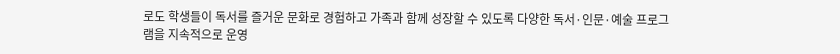로도 학생들이 독서를 즐거운 문화로 경험하고 가족과 함께 성장할 수 있도록 다양한 독서·인문·예술 프로그램을 지속적으로 운영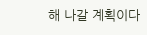해 나갈 계획이다